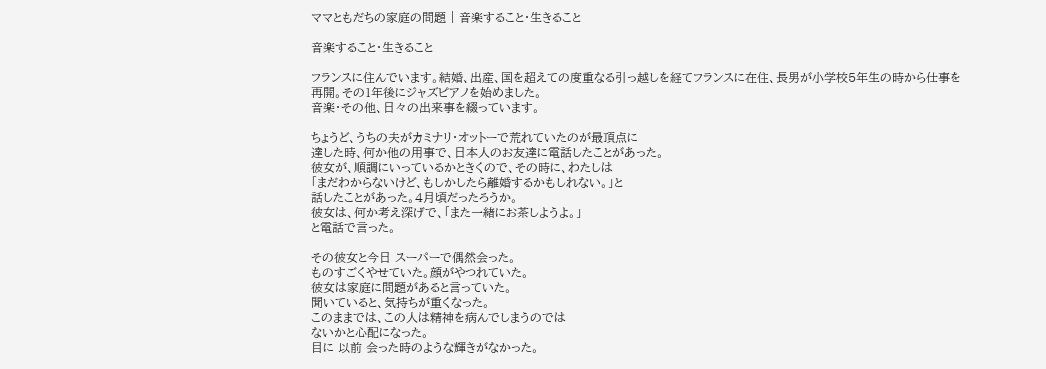ママともだちの家庭の問題 | 音楽すること・生きること

音楽すること・生きること

フランスに住んでいます。結婚、出産、国を超えての度重なる引っ越しを経てフランスに在住、長男が小学校5年生の時から仕事を
再開。その1年後にジャズピアノを始めました。
音楽・その他、日々の出来事を綴っています。

ちょうど、うちの夫がカミナリ・オットーで荒れていたのが最頂点に
達した時、何か他の用事で、日本人のお友達に電話したことがあった。
彼女が、順調にいっているかときくので、その時に、わたしは
「まだわからないけど、もしかしたら離婚するかもしれない。」と
話したことがあった。4月頃だったろうか。
彼女は、何か考え深げで、「また一緒にお茶しようよ。」
と電話で言った。

その彼女と今日 スーパーで偶然会った。
ものすごくやせていた。顔がやつれていた。
彼女は家庭に問題があると言っていた。
聞いていると、気持ちが重くなった。
このままでは、この人は精神を病んでしまうのでは
ないかと心配になった。
目に 以前 会った時のような輝きがなかった。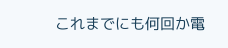これまでにも何回か電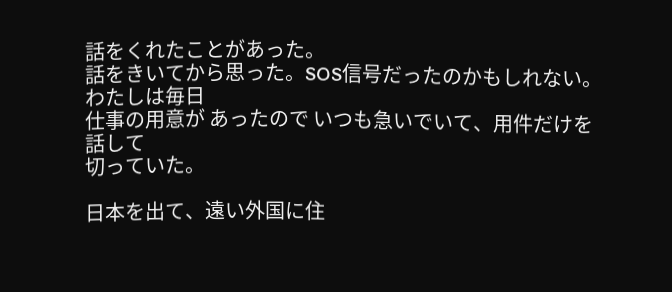話をくれたことがあった。
話をきいてから思った。SOS信号だったのかもしれない。わたしは毎日
仕事の用意が あったので いつも急いでいて、用件だけを話して
切っていた。

日本を出て、遠い外国に住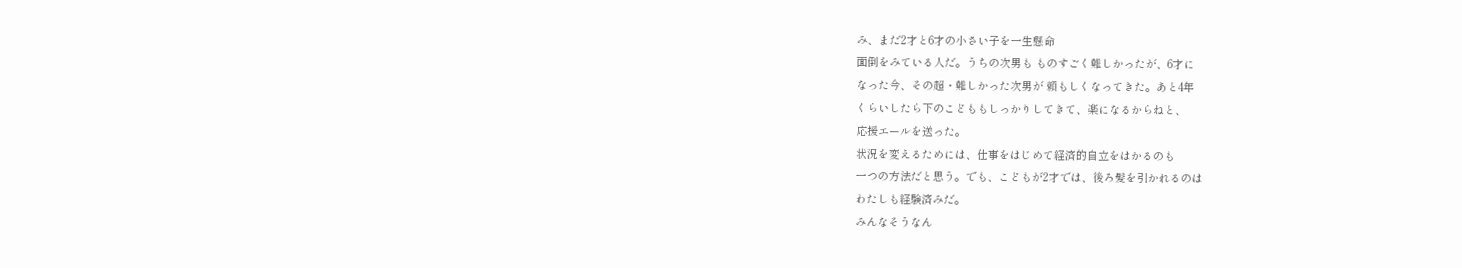み、まだ2才と6才の小さい子を一生懸命
面倒をみている人だ。うちの次男も ものすごく難しかったが、6才に
なった今、その超・難しかった次男が 頼もしくなってきた。あと4年
くらいしたら下のこどももしっかりしてきて、楽になるからねと、
応援エールを送った。
状況を変えるためには、仕事をはじめて経済的自立をはかるのも
一つの方法だと思う。でも、こどもが2才では、後ろ髪を引かれるのは
わたしも経験済みだ。
みんなそうなん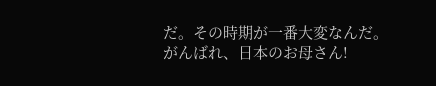だ。その時期が一番大変なんだ。
がんばれ、日本のお母さん!